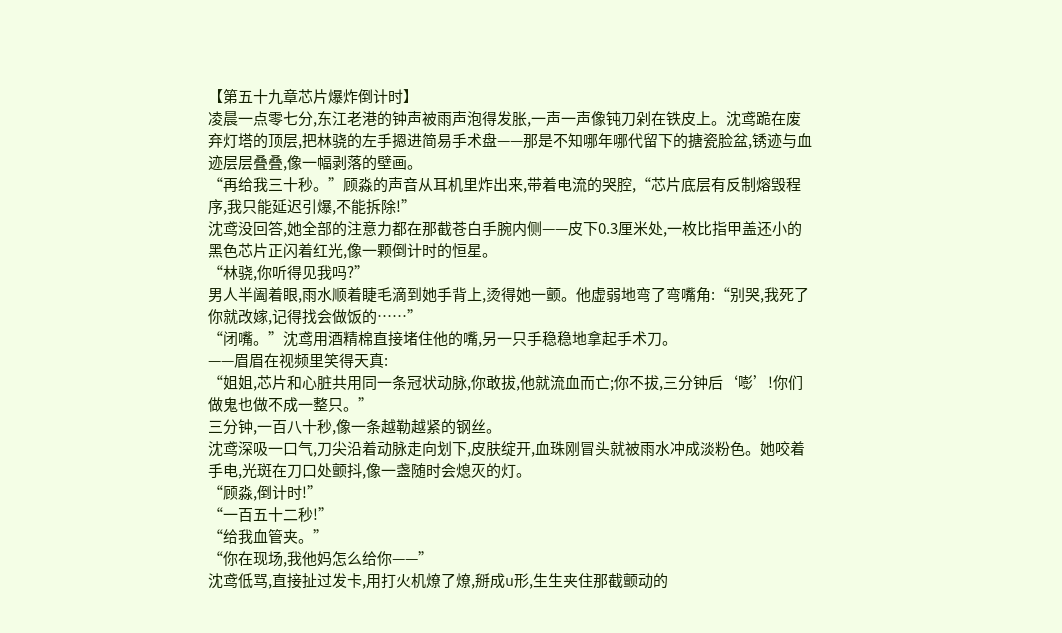【第五十九章芯片爆炸倒计时】
凌晨一点零七分,东江老港的钟声被雨声泡得发胀,一声一声像钝刀剁在铁皮上。沈鸢跪在废弃灯塔的顶层,把林骁的左手摁进简易手术盘——那是不知哪年哪代留下的搪瓷脸盆,锈迹与血迹层层叠叠,像一幅剥落的壁画。
“再给我三十秒。”顾淼的声音从耳机里炸出来,带着电流的哭腔,“芯片底层有反制熔毁程序,我只能延迟引爆,不能拆除!”
沈鸢没回答,她全部的注意力都在那截苍白手腕内侧——皮下0.3厘米处,一枚比指甲盖还小的黑色芯片正闪着红光,像一颗倒计时的恒星。
“林骁,你听得见我吗?”
男人半阖着眼,雨水顺着睫毛滴到她手背上,烫得她一颤。他虚弱地弯了弯嘴角:“别哭,我死了你就改嫁,记得找会做饭的……”
“闭嘴。”沈鸢用酒精棉直接堵住他的嘴,另一只手稳稳地拿起手术刀。
——眉眉在视频里笑得天真:
“姐姐,芯片和心脏共用同一条冠状动脉,你敢拔,他就流血而亡;你不拔,三分钟后‘嘭’!你们做鬼也做不成一整只。”
三分钟,一百八十秒,像一条越勒越紧的钢丝。
沈鸢深吸一口气,刀尖沿着动脉走向划下,皮肤绽开,血珠刚冒头就被雨水冲成淡粉色。她咬着手电,光斑在刀口处颤抖,像一盏随时会熄灭的灯。
“顾淼,倒计时!”
“一百五十二秒!”
“给我血管夹。”
“你在现场,我他妈怎么给你——”
沈鸢低骂,直接扯过发卡,用打火机燎了燎,掰成u形,生生夹住那截颤动的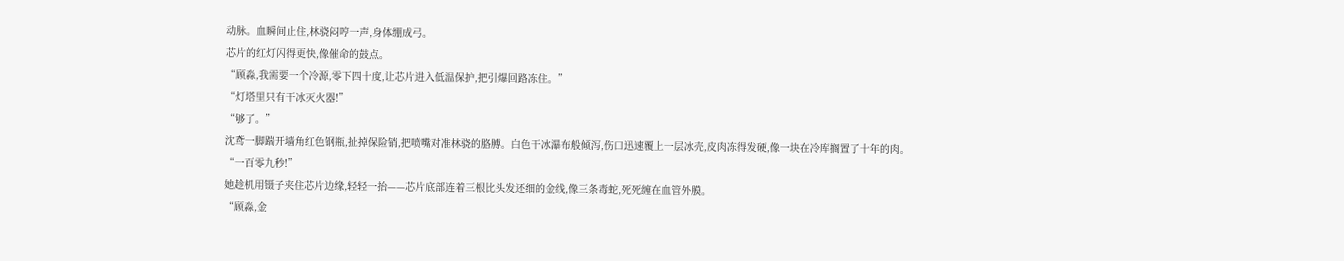动脉。血瞬间止住,林骁闷哼一声,身体绷成弓。
芯片的红灯闪得更快,像催命的鼓点。
“顾淼,我需要一个冷源,零下四十度,让芯片进入低温保护,把引爆回路冻住。”
“灯塔里只有干冰灭火器!”
“够了。”
沈鸢一脚踹开墙角红色钢瓶,扯掉保险销,把喷嘴对准林骁的胳膊。白色干冰瀑布般倾泻,伤口迅速覆上一层冰壳,皮肉冻得发硬,像一块在冷库搁置了十年的肉。
“一百零九秒!”
她趁机用镊子夹住芯片边缘,轻轻一抬——芯片底部连着三根比头发还细的金线,像三条毒蛇,死死缠在血管外膜。
“顾淼,金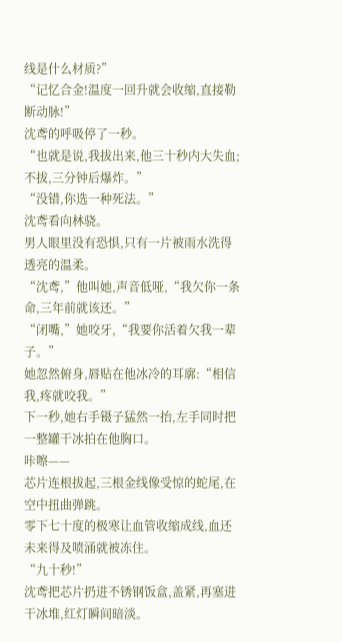线是什么材质?”
“记忆合金!温度一回升就会收缩,直接勒断动脉!”
沈鸢的呼吸停了一秒。
“也就是说,我拔出来,他三十秒内大失血;不拔,三分钟后爆炸。”
“没错,你选一种死法。”
沈鸢看向林骁。
男人眼里没有恐惧,只有一片被雨水洗得透亮的温柔。
“沈鸢,”他叫她,声音低哑,“我欠你一条命,三年前就该还。”
“闭嘴,”她咬牙,“我要你活着欠我一辈子。”
她忽然俯身,唇贴在他冰冷的耳廓:“相信我,疼就咬我。”
下一秒,她右手镊子猛然一抬,左手同时把一整罐干冰拍在他胸口。
咔嚓——
芯片连根拔起,三根金线像受惊的蛇尾,在空中扭曲弹跳。
零下七十度的极寒让血管收缩成线,血还未来得及喷涌就被冻住。
“九十秒!”
沈鸢把芯片扔进不锈钢饭盒,盖紧,再塞进干冰堆,红灯瞬间暗淡。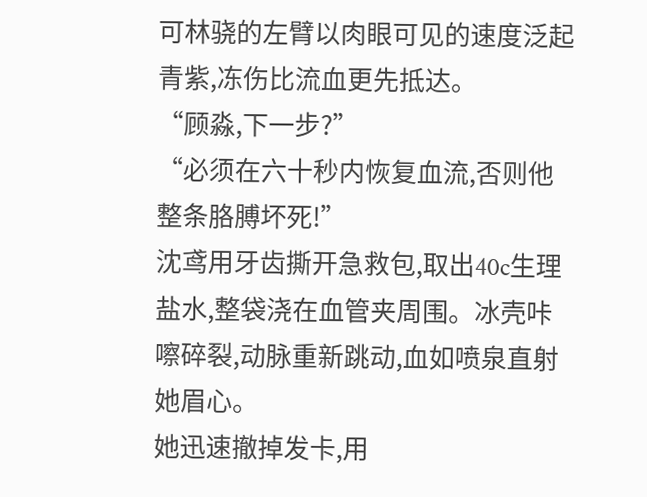可林骁的左臂以肉眼可见的速度泛起青紫,冻伤比流血更先抵达。
“顾淼,下一步?”
“必须在六十秒内恢复血流,否则他整条胳膊坏死!”
沈鸢用牙齿撕开急救包,取出40c生理盐水,整袋浇在血管夹周围。冰壳咔嚓碎裂,动脉重新跳动,血如喷泉直射她眉心。
她迅速撤掉发卡,用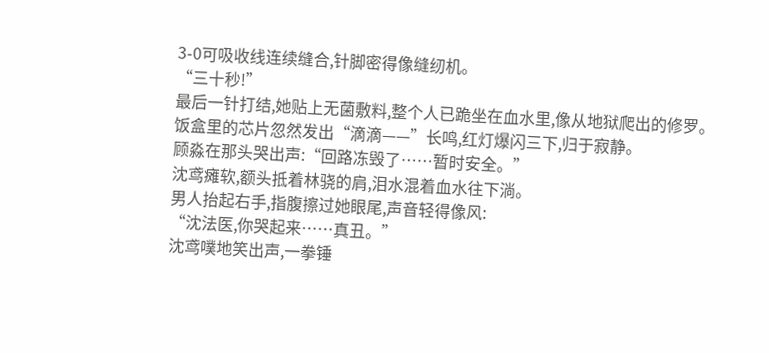3-0可吸收线连续缝合,针脚密得像缝纫机。
“三十秒!”
最后一针打结,她贴上无菌敷料,整个人已跪坐在血水里,像从地狱爬出的修罗。
饭盒里的芯片忽然发出“滴滴——”长鸣,红灯爆闪三下,归于寂静。
顾淼在那头哭出声:“回路冻毁了……暂时安全。”
沈鸢瘫软,额头抵着林骁的肩,泪水混着血水往下淌。
男人抬起右手,指腹擦过她眼尾,声音轻得像风:
“沈法医,你哭起来……真丑。”
沈鸢噗地笑出声,一拳锤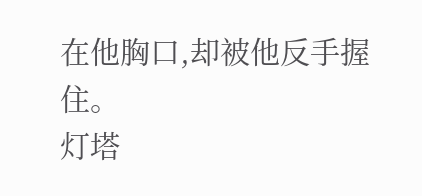在他胸口,却被他反手握住。
灯塔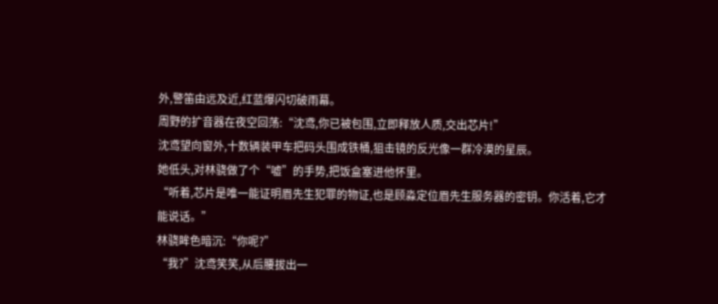外,警笛由远及近,红蓝爆闪切破雨幕。
周野的扩音器在夜空回荡:“沈鸢,你已被包围,立即释放人质,交出芯片!”
沈鸢望向窗外,十数辆装甲车把码头围成铁桶,狙击镜的反光像一群冷漠的星辰。
她低头,对林骁做了个“嘘”的手势,把饭盒塞进他怀里。
“听着,芯片是唯一能证明眉先生犯罪的物证,也是顾淼定位眉先生服务器的密钥。你活着,它才能说话。”
林骁眸色暗沉:“你呢?”
“我?”沈鸢笑笑,从后腰拔出一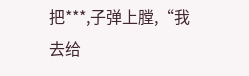把***,子弹上膛,“我去给